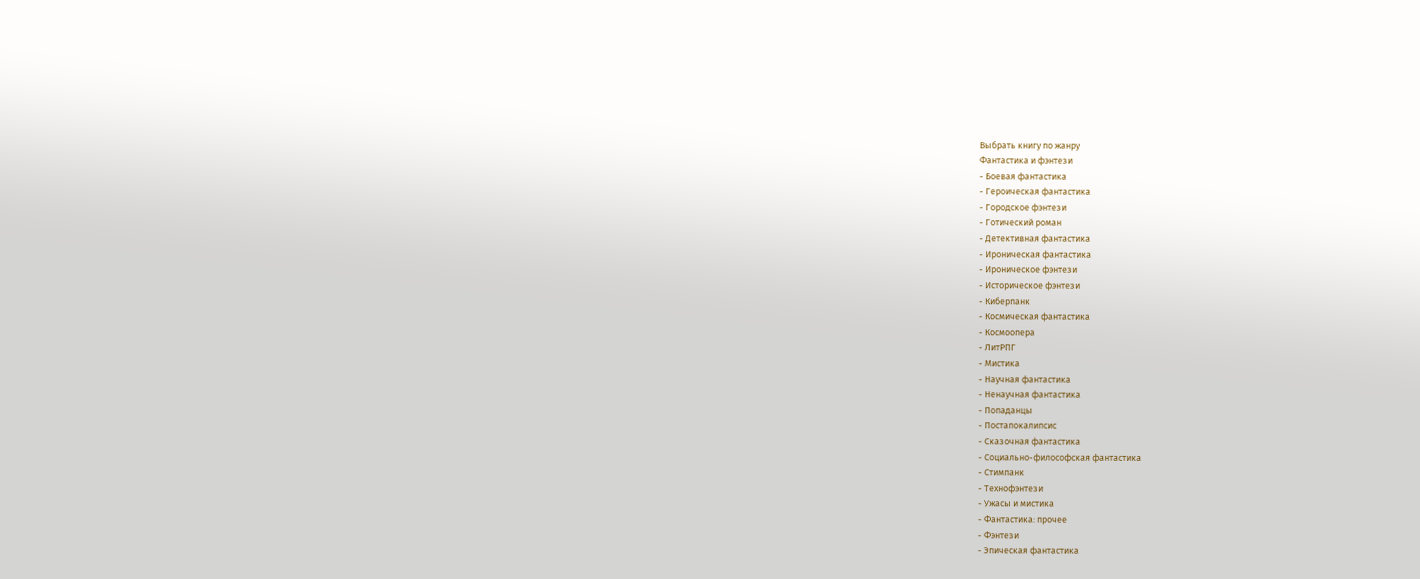Выбрать книгу по жанру
Фантастика и фэнтези
- Боевая фантастика
- Героическая фантастика
- Городское фэнтези
- Готический роман
- Детективная фантастика
- Ироническая фантастика
- Ироническое фэнтези
- Историческое фэнтези
- Киберпанк
- Космическая фантастика
- Космоопера
- ЛитРПГ
- Мистика
- Научная фантастика
- Ненаучная фантастика
- Попаданцы
- Постапокалипсис
- Сказочная фантастика
- Социально-философская фантастика
- Стимпанк
- Технофэнтези
- Ужасы и мистика
- Фантастика: прочее
- Фэнтези
- Эпическая фантастика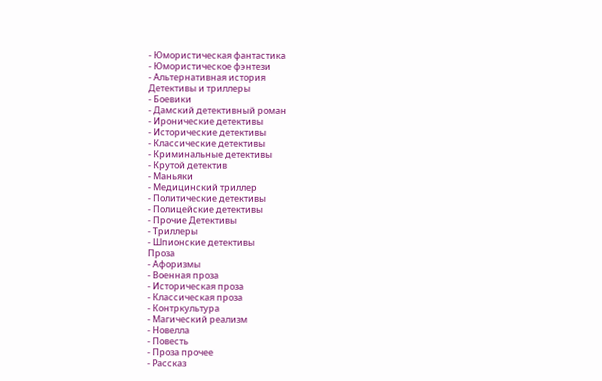- Юмористическая фантастика
- Юмористическое фэнтези
- Альтернативная история
Детективы и триллеры
- Боевики
- Дамский детективный роман
- Иронические детективы
- Исторические детективы
- Классические детективы
- Криминальные детективы
- Крутой детектив
- Маньяки
- Медицинский триллер
- Политические детективы
- Полицейские детективы
- Прочие Детективы
- Триллеры
- Шпионские детективы
Проза
- Афоризмы
- Военная проза
- Историческая проза
- Классическая проза
- Контркультура
- Магический реализм
- Новелла
- Повесть
- Проза прочее
- Рассказ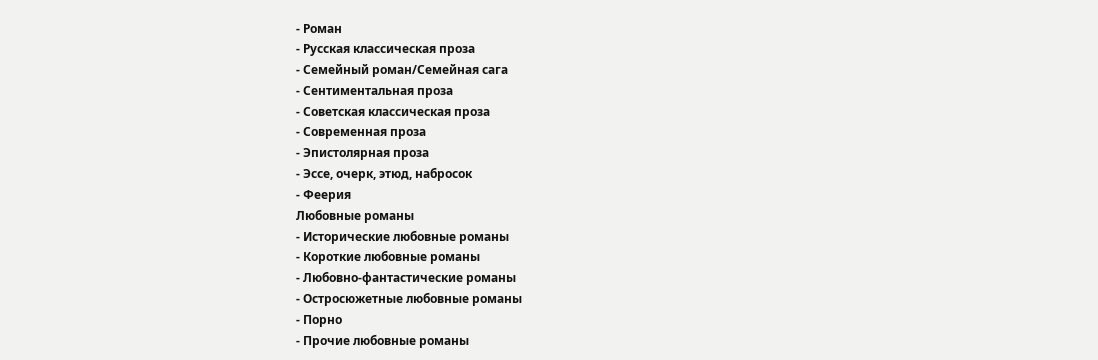- Роман
- Русская классическая проза
- Семейный роман/Семейная сага
- Сентиментальная проза
- Советская классическая проза
- Современная проза
- Эпистолярная проза
- Эссе, очерк, этюд, набросок
- Феерия
Любовные романы
- Исторические любовные романы
- Короткие любовные романы
- Любовно-фантастические романы
- Остросюжетные любовные романы
- Порно
- Прочие любовные романы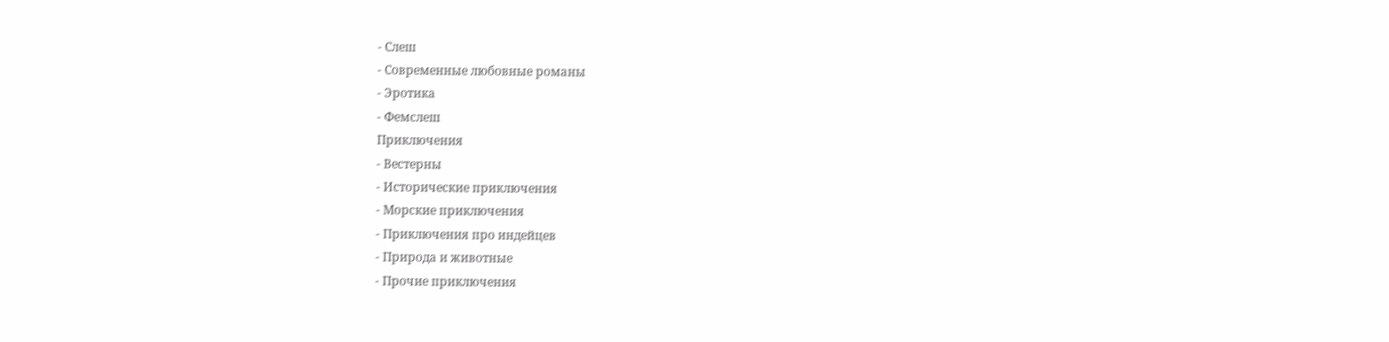- Слеш
- Современные любовные романы
- Эротика
- Фемслеш
Приключения
- Вестерны
- Исторические приключения
- Морские приключения
- Приключения про индейцев
- Природа и животные
- Прочие приключения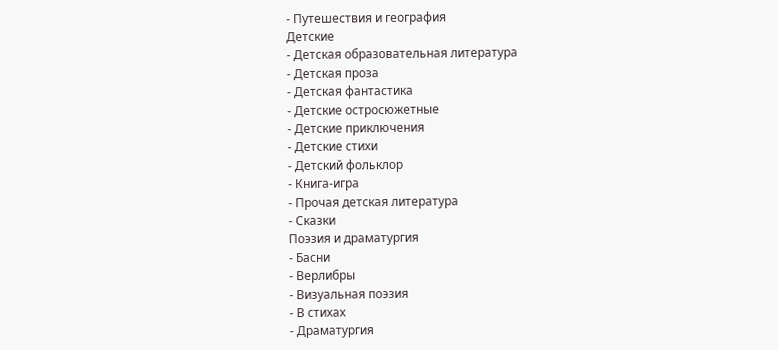- Путешествия и география
Детские
- Детская образовательная литература
- Детская проза
- Детская фантастика
- Детские остросюжетные
- Детские приключения
- Детские стихи
- Детский фольклор
- Книга-игра
- Прочая детская литература
- Сказки
Поэзия и драматургия
- Басни
- Верлибры
- Визуальная поэзия
- В стихах
- Драматургия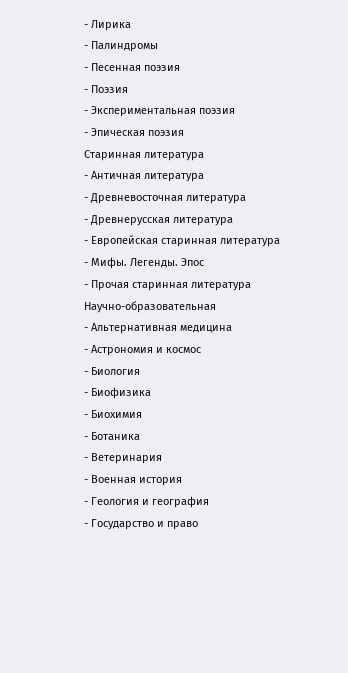- Лирика
- Палиндромы
- Песенная поэзия
- Поэзия
- Экспериментальная поэзия
- Эпическая поэзия
Старинная литература
- Античная литература
- Древневосточная литература
- Древнерусская литература
- Европейская старинная литература
- Мифы. Легенды. Эпос
- Прочая старинная литература
Научно-образовательная
- Альтернативная медицина
- Астрономия и космос
- Биология
- Биофизика
- Биохимия
- Ботаника
- Ветеринария
- Военная история
- Геология и география
- Государство и право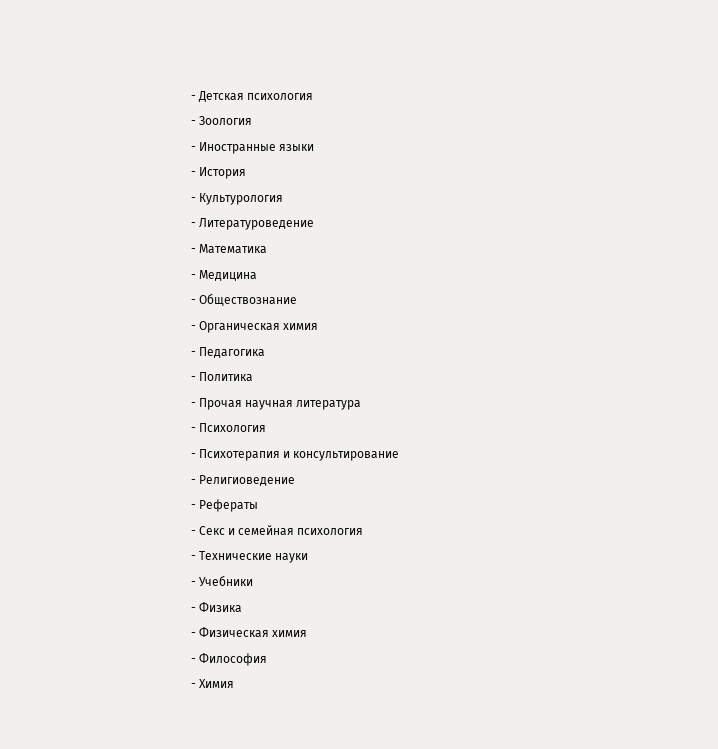- Детская психология
- Зоология
- Иностранные языки
- История
- Культурология
- Литературоведение
- Математика
- Медицина
- Обществознание
- Органическая химия
- Педагогика
- Политика
- Прочая научная литература
- Психология
- Психотерапия и консультирование
- Религиоведение
- Рефераты
- Секс и семейная психология
- Технические науки
- Учебники
- Физика
- Физическая химия
- Философия
- Химия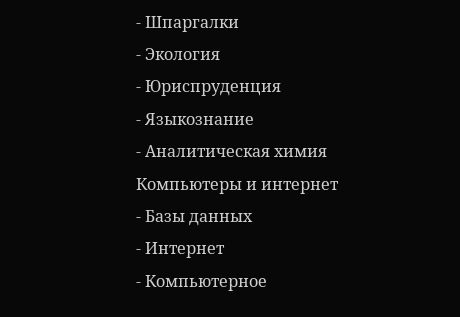- Шпаргалки
- Экология
- Юриспруденция
- Языкознание
- Аналитическая химия
Компьютеры и интернет
- Базы данных
- Интернет
- Компьютерное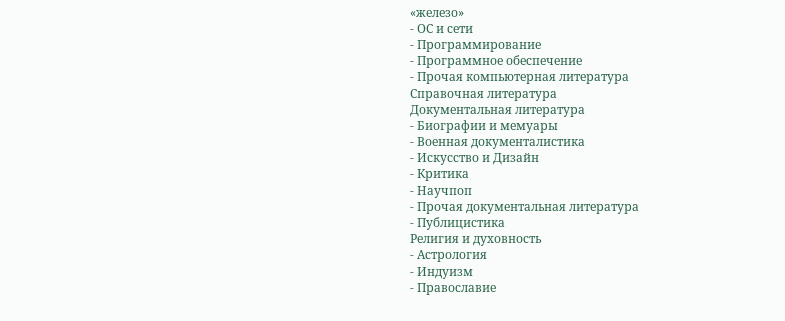«железо»
- ОС и сети
- Программирование
- Программное обеспечение
- Прочая компьютерная литература
Справочная литература
Документальная литература
- Биографии и мемуары
- Военная документалистика
- Искусство и Дизайн
- Критика
- Научпоп
- Прочая документальная литература
- Публицистика
Религия и духовность
- Астрология
- Индуизм
- Православие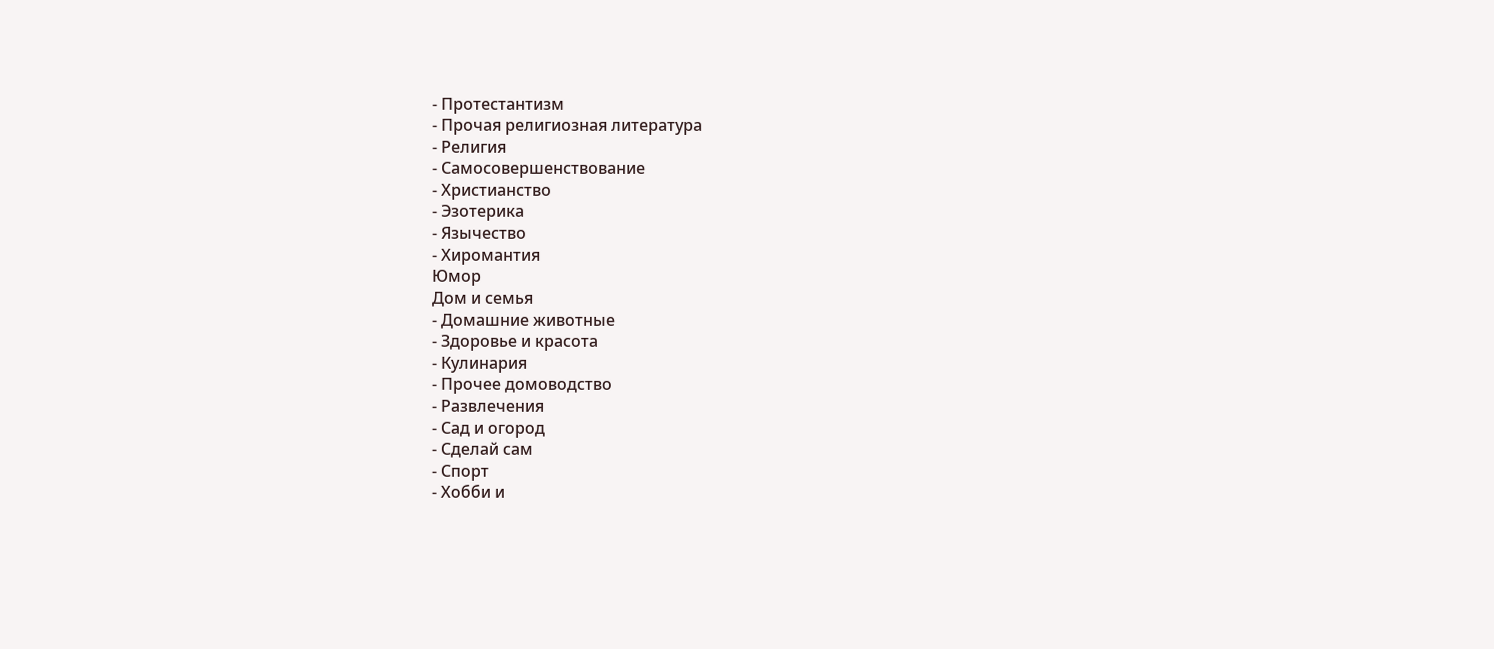- Протестантизм
- Прочая религиозная литература
- Религия
- Самосовершенствование
- Христианство
- Эзотерика
- Язычество
- Хиромантия
Юмор
Дом и семья
- Домашние животные
- Здоровье и красота
- Кулинария
- Прочее домоводство
- Развлечения
- Сад и огород
- Сделай сам
- Спорт
- Хобби и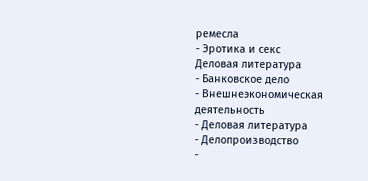ремесла
- Эротика и секс
Деловая литература
- Банковское дело
- Внешнеэкономическая деятельность
- Деловая литература
- Делопроизводство
-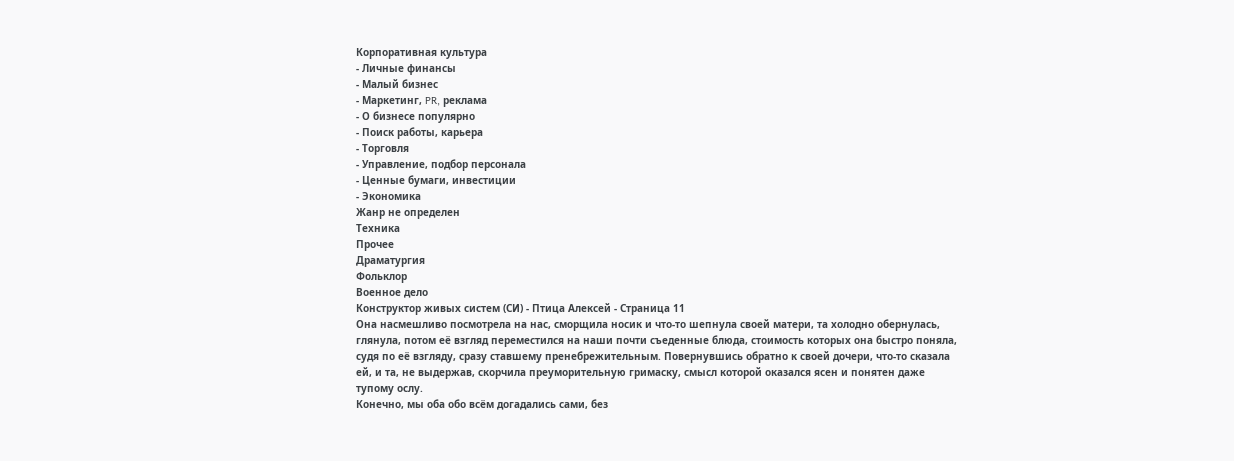Корпоративная культура
- Личные финансы
- Малый бизнес
- Маркетинг, PR, реклама
- О бизнесе популярно
- Поиск работы, карьера
- Торговля
- Управление, подбор персонала
- Ценные бумаги, инвестиции
- Экономика
Жанр не определен
Техника
Прочее
Драматургия
Фольклор
Военное дело
Конструктор живых систем (СИ) - Птица Алексей - Страница 11
Она насмешливо посмотрела на нас, сморщила носик и что-то шепнула своей матери, та холодно обернулась, глянула, потом её взгляд переместился на наши почти съеденные блюда, стоимость которых она быстро поняла, судя по её взгляду, сразу ставшему пренебрежительным. Повернувшись обратно к своей дочери, что-то сказала ей, и та, не выдержав, скорчила преуморительную гримаску, смысл которой оказался ясен и понятен даже тупому ослу.
Конечно, мы оба обо всём догадались сами, без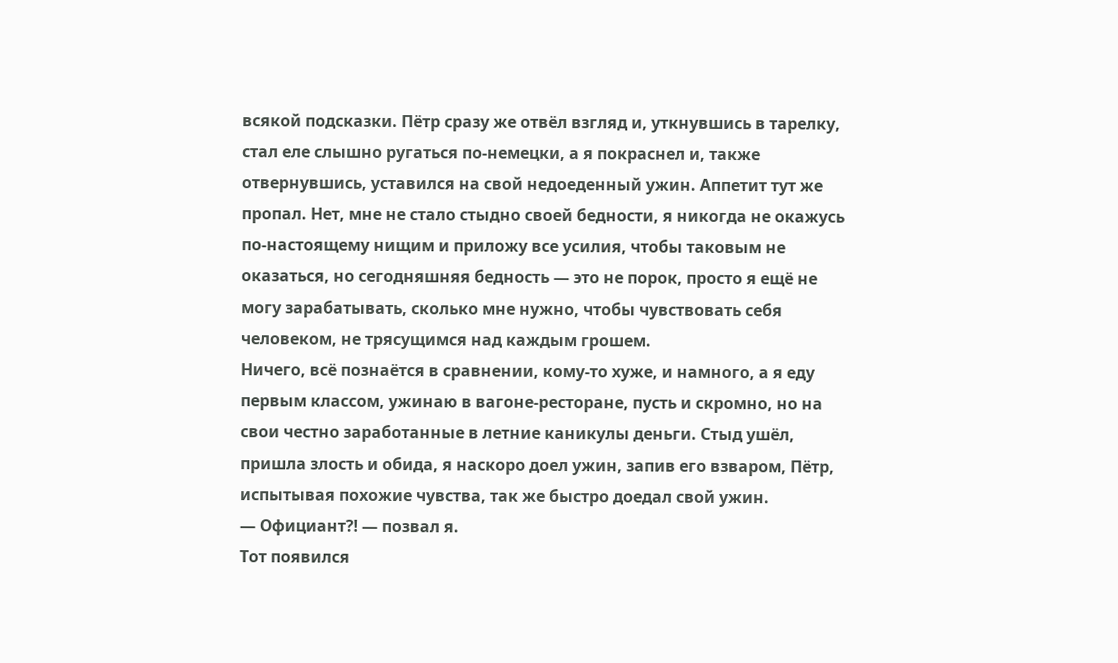всякой подсказки. Пётр сразу же отвёл взгляд и, уткнувшись в тарелку, стал еле слышно ругаться по-немецки, а я покраснел и, также отвернувшись, уставился на свой недоеденный ужин. Аппетит тут же пропал. Нет, мне не стало стыдно своей бедности, я никогда не окажусь по-настоящему нищим и приложу все усилия, чтобы таковым не оказаться, но сегодняшняя бедность — это не порок, просто я ещё не могу зарабатывать, сколько мне нужно, чтобы чувствовать себя человеком, не трясущимся над каждым грошем.
Ничего, всё познаётся в сравнении, кому-то хуже, и намного, а я еду первым классом, ужинаю в вагоне-ресторане, пусть и скромно, но на свои честно заработанные в летние каникулы деньги. Стыд ушёл, пришла злость и обида, я наскоро доел ужин, запив его взваром, Пётр, испытывая похожие чувства, так же быстро доедал свой ужин.
— Официант⁈ — позвал я.
Тот появился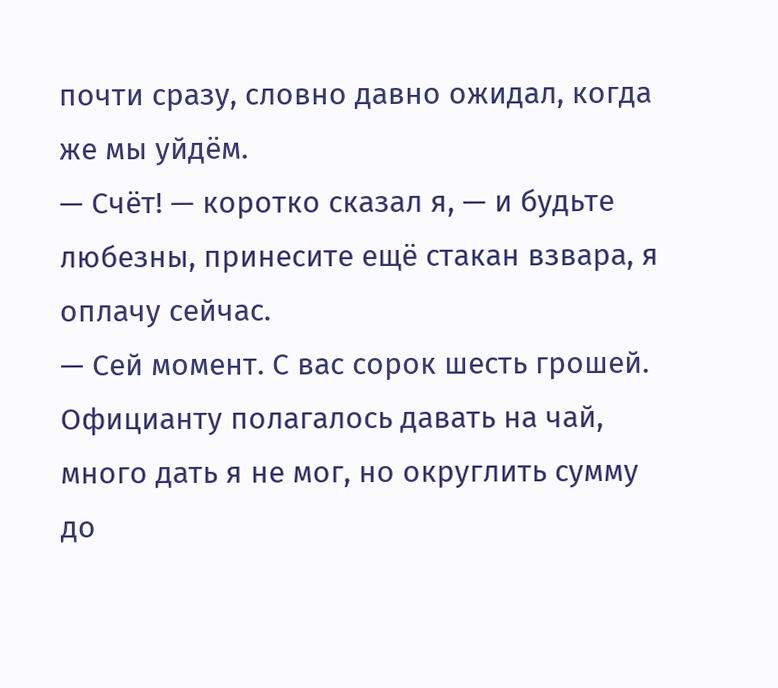почти сразу, словно давно ожидал, когда же мы уйдём.
— Счёт! — коротко сказал я, — и будьте любезны, принесите ещё стакан взвара, я оплачу сейчас.
— Сей момент. С вас сорок шесть грошей.
Официанту полагалось давать на чай, много дать я не мог, но округлить сумму до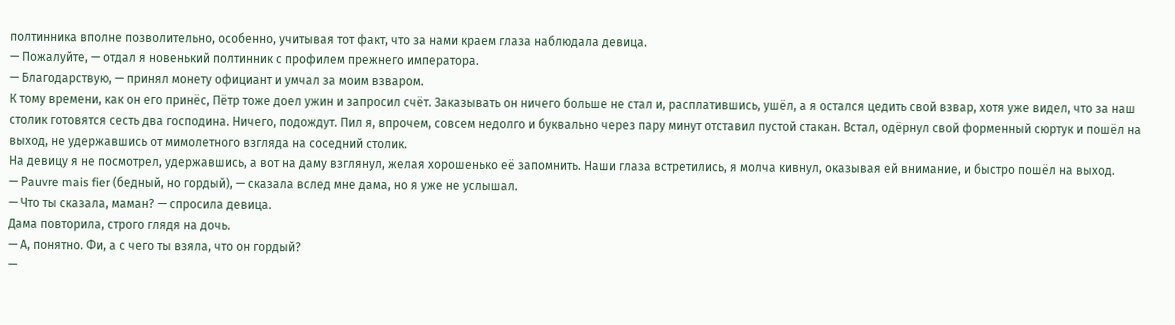полтинника вполне позволительно, особенно, учитывая тот факт, что за нами краем глаза наблюдала девица.
— Пожалуйте, — отдал я новенький полтинник с профилем прежнего императора.
— Благодарствую, — принял монету официант и умчал за моим взваром.
К тому времени, как он его принёс, Пётр тоже доел ужин и запросил счёт. Заказывать он ничего больше не стал и, расплатившись, ушёл, а я остался цедить свой взвар, хотя уже видел, что за наш столик готовятся сесть два господина. Ничего, подождут. Пил я, впрочем, совсем недолго и буквально через пару минут отставил пустой стакан. Встал, одёрнул свой форменный сюртук и пошёл на выход, не удержавшись от мимолетного взгляда на соседний столик.
На девицу я не посмотрел, удержавшись, а вот на даму взглянул, желая хорошенько её запомнить. Наши глаза встретились, я молча кивнул, оказывая ей внимание, и быстро пошёл на выход.
— Рauvre mais fier (бедный, но гордый), — сказала вслед мне дама, но я уже не услышал.
— Что ты сказала, маман? — спросила девица.
Дама повторила, строго глядя на дочь.
— А, понятно. Фи, а с чего ты взяла, что он гордый?
—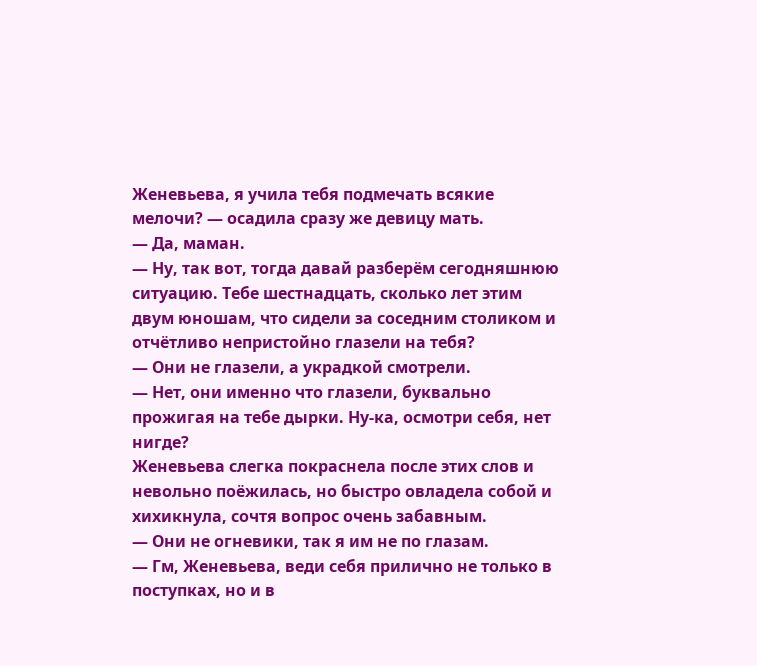Женевьева, я учила тебя подмечать всякие мелочи? — осадила сразу же девицу мать.
— Да, маман.
— Ну, так вот, тогда давай разберём сегодняшнюю ситуацию. Тебе шестнадцать, сколько лет этим двум юношам, что сидели за соседним столиком и отчётливо непристойно глазели на тебя?
— Они не глазели, а украдкой смотрели.
— Нет, они именно что глазели, буквально прожигая на тебе дырки. Ну-ка, осмотри себя, нет нигде?
Женевьева слегка покраснела после этих слов и невольно поёжилась, но быстро овладела собой и хихикнула, сочтя вопрос очень забавным.
— Они не огневики, так я им не по глазам.
— Гм, Женевьева, веди себя прилично не только в поступках, но и в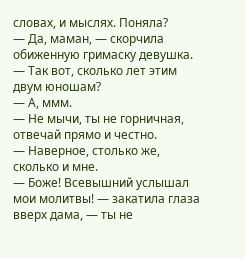словах, и мыслях. Поняла?
— Да, маман, — скорчила обиженную гримаску девушка.
— Так вот, сколько лет этим двум юношам?
— А, ммм.
— Не мычи, ты не горничная, отвечай прямо и честно.
— Наверное, столько же, сколько и мне.
— Боже! Всевышний услышал мои молитвы! — закатила глаза вверх дама, — ты не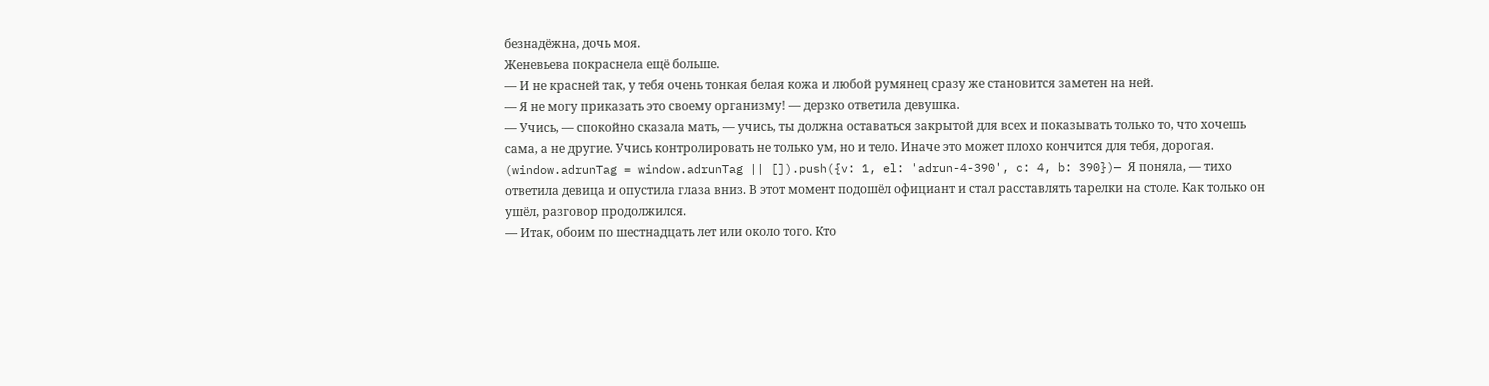безнадёжна, дочь моя.
Женевьева покраснела ещё больше.
— И не красней так, у тебя очень тонкая белая кожа и любой румянец сразу же становится заметен на ней.
— Я не могу приказать это своему организму! — дерзко ответила девушка.
— Учись, — спокойно сказала мать, — учись, ты должна оставаться закрытой для всех и показывать только то, что хочешь сама, а не другие. Учись контролировать не только ум, но и тело. Иначе это может плохо кончится для тебя, дорогая.
(window.adrunTag = window.adrunTag || []).push({v: 1, el: 'adrun-4-390', c: 4, b: 390})— Я поняла, — тихо ответила девица и опустила глаза вниз. В этот момент подошёл официант и стал расставлять тарелки на столе. Как только он ушёл, разговор продолжился.
— Итак, обоим по шестнадцать лет или около того. Кто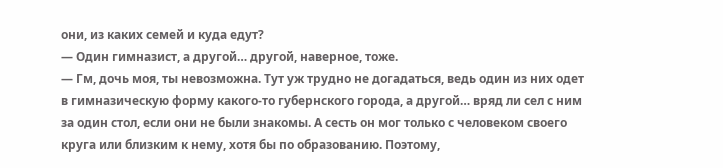они, из каких семей и куда едут?
— Один гимназист, а другой… другой, наверное, тоже.
— Гм, дочь моя, ты невозможна. Тут уж трудно не догадаться, ведь один из них одет в гимназическую форму какого-то губернского города, а другой… вряд ли сел с ним за один стол, если они не были знакомы. А сесть он мог только с человеком своего круга или близким к нему, хотя бы по образованию. Поэтому,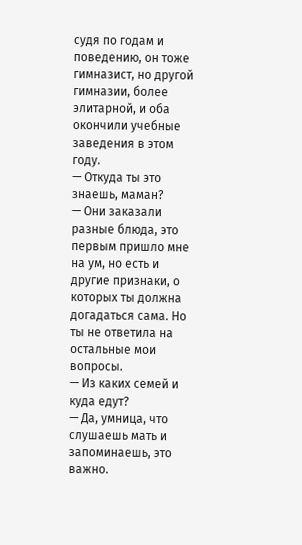судя по годам и поведению, он тоже гимназист, но другой гимназии, более элитарной, и оба окончили учебные заведения в этом году.
— Откуда ты это знаешь, маман?
— Они заказали разные блюда, это первым пришло мне на ум, но есть и другие признаки, о которых ты должна догадаться сама. Но ты не ответила на остальные мои вопросы.
— Из каких семей и куда едут?
— Да, умница, что слушаешь мать и запоминаешь, это важно.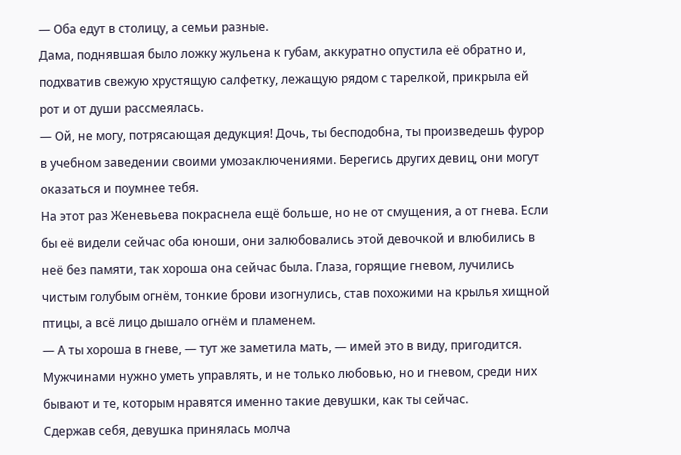— Оба едут в столицу, а семьи разные.
Дама, поднявшая было ложку жульена к губам, аккуратно опустила её обратно и, подхватив свежую хрустящую салфетку, лежащую рядом с тарелкой, прикрыла ей рот и от души рассмеялась.
— Ой, не могу, потрясающая дедукция! Дочь, ты бесподобна, ты произведешь фурор в учебном заведении своими умозаключениями. Берегись других девиц, они могут оказаться и поумнее тебя.
На этот раз Женевьева покраснела ещё больше, но не от смущения, а от гнева. Если бы её видели сейчас оба юноши, они залюбовались этой девочкой и влюбились в неё без памяти, так хороша она сейчас была. Глаза, горящие гневом, лучились чистым голубым огнём, тонкие брови изогнулись, став похожими на крылья хищной птицы, а всё лицо дышало огнём и пламенем.
— А ты хороша в гневе, — тут же заметила мать, — имей это в виду, пригодится. Мужчинами нужно уметь управлять, и не только любовью, но и гневом, среди них бывают и те, которым нравятся именно такие девушки, как ты сейчас.
Сдержав себя, девушка принялась молча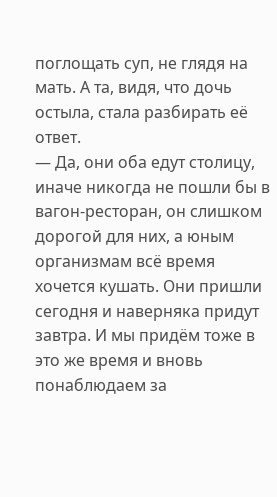поглощать суп, не глядя на мать. А та, видя, что дочь остыла, стала разбирать её ответ.
— Да, они оба едут столицу, иначе никогда не пошли бы в вагон-ресторан, он слишком дорогой для них, а юным организмам всё время хочется кушать. Они пришли сегодня и наверняка придут завтра. И мы придём тоже в это же время и вновь понаблюдаем за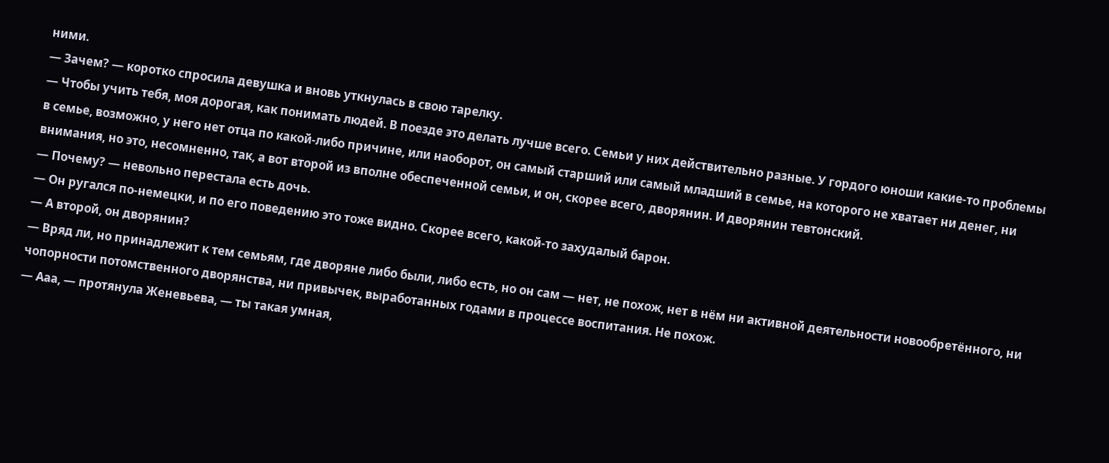ними.
— Зачем? — коротко спросила девушка и вновь уткнулась в свою тарелку.
— Чтобы учить тебя, моя дорогая, как понимать людей. В поезде это делать лучше всего. Семьи у них действительно разные. У гордого юноши какие-то проблемы в семье, возможно, у него нет отца по какой-либо причине, или наоборот, он самый старший или самый младший в семье, на которого не хватает ни денег, ни внимания, но это, несомненно, так, а вот второй из вполне обеспеченной семьи, и он, скорее всего, дворянин. И дворянин тевтонский.
— Почему? — невольно перестала есть дочь.
— Он ругался по-немецки, и по его поведению это тоже видно. Скорее всего, какой-то захудалый барон.
— А второй, он дворянин?
— Вряд ли, но принадлежит к тем семьям, где дворяне либо были, либо есть, но он сам — нет, не похож, нет в нём ни активной деятельности новообретённого, ни чопорности потомственного дворянства, ни привычек, выработанных годами в процессе воспитания. Не похож.
— Ааа, — протянула Женевьева, — ты такая умная,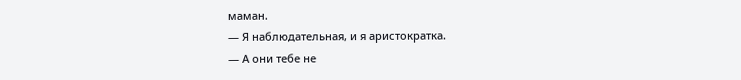маман.
— Я наблюдательная, и я аристократка.
— А они тебе не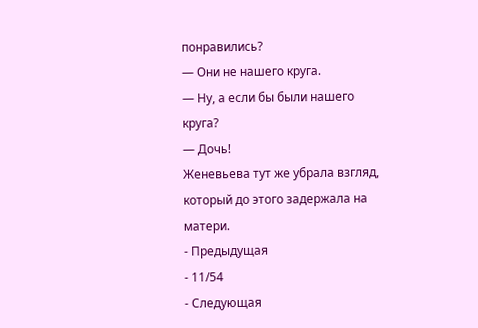понравились?
— Они не нашего круга.
— Ну, а если бы были нашего круга?
— Дочь!
Женевьева тут же убрала взгляд, который до этого задержала на матери.
- Предыдущая
- 11/54
- Следующая